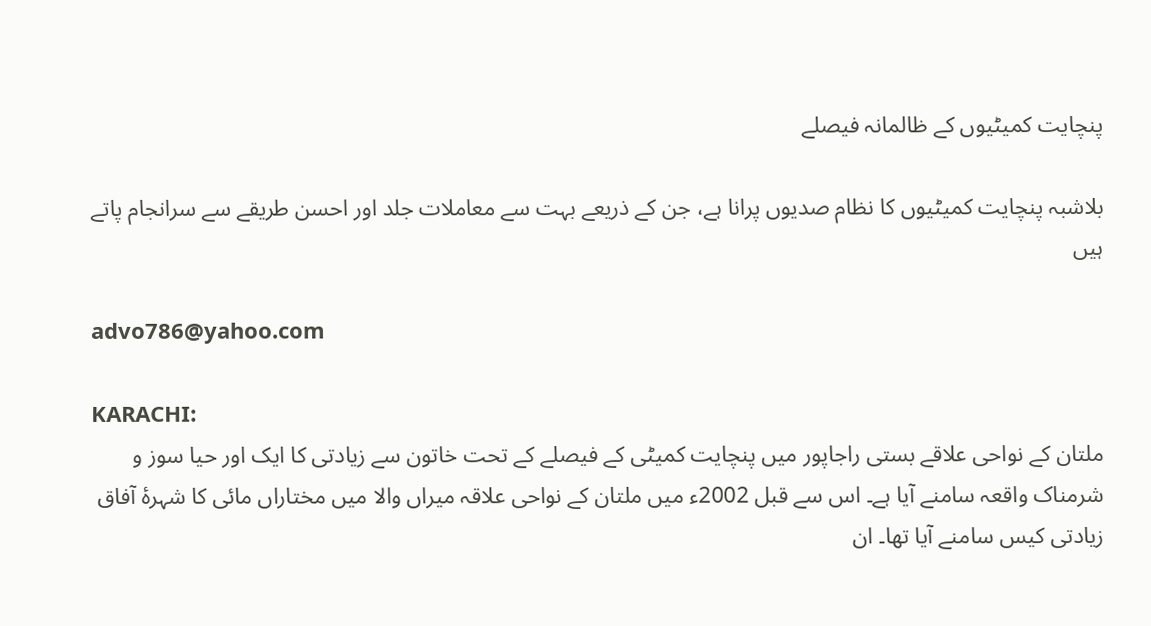پنچایت کمیٹیوں کے ظالمانہ فیصلے

بلاشبہ پنچایت کمیٹیوں کا نظام صدیوں پرانا ہے، جن کے ذریعے بہت سے معاملات جلد اور احسن طریقے سے سرانجام پاتے ہیں

advo786@yahoo.com

KARACHI:
ملتان کے نواحی علاقے بستی راجاپور میں پنچایت کمیٹی کے فیصلے کے تحت خاتون سے زیادتی کا ایک اور حیا سوز و شرمناک واقعہ سامنے آیا ہے۔ اس سے قبل 2002ء میں ملتان کے نواحی علاقہ میراں والا میں مختاراں مائی کا شہرۂ آفاق زیادتی کیس سامنے آیا تھا۔ ان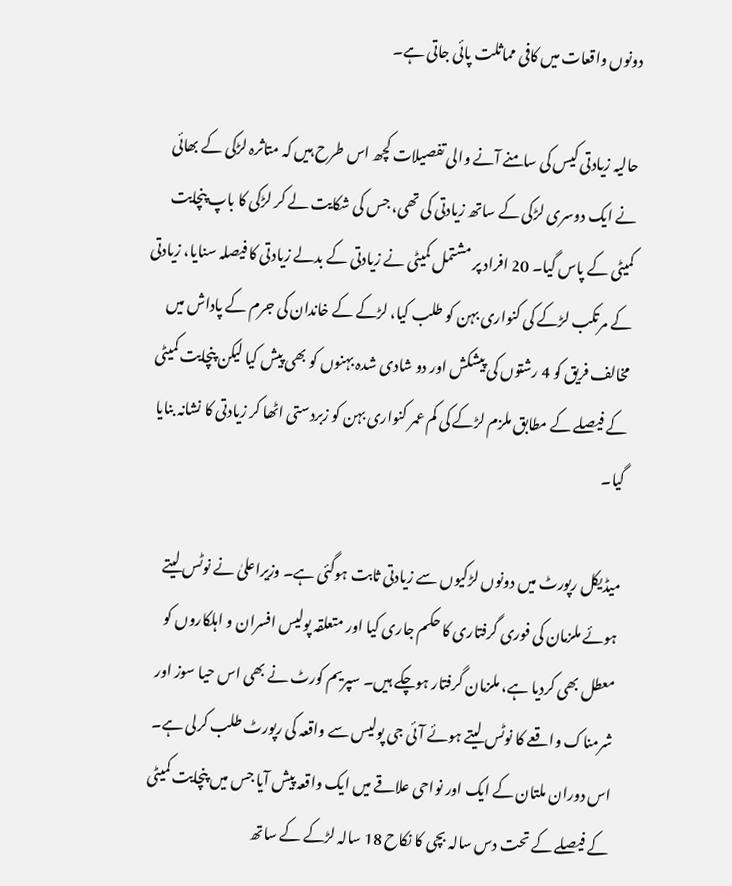دونوں واقعات میں کافی مماثلت پائی جاتی ہے۔

حالیہ زیادتی کیس کی سامنے آنے والی تفصیلات کچھ اس طرح ہیں کہ متاثرہ لڑکی کے بھائی نے ایک دوسری لڑکی کے ساتھ زیادتی کی تھی، جس کی شکایت لے کر لڑکی کا باپ پنچایت کمیٹی کے پاس گیا۔ 20 افراد پر مشتمل کمیٹی نے زیادتی کے بدلے زیادتی کا فیصلہ سنایا، زیادتی کے مرتکب لڑکے کی کنواری بہن کو طلب کیا، لڑکے کے خاندان کی جرم کے پاداش میں مخالف فریق کو 4 رشتوں کی پیشکش اور دو شادی شدہ بہنوں کو بھی پیش کیا لیکن پنچایت کمیٹی کے فیصلے کے مطابق ملزم لڑکے کی کم عمر کنواری بہن کو زبردستی اٹھا کر زیادتی کا نشانہ بنایا گیا۔

میڈیکل رپورٹ میں دونوں لڑکیوں سے زیادتی ثابت ہوگئی ہے۔ وزیراعلیٰ نے نوٹس لیتے ہوئے ملزمان کی فوری گرفتاری کا حکم جاری کیا اور متعلقہ پولیس افسران و اہلکاروں کو معطل بھی کردیا ہے، ملزمان گرفتار ہوچکے ہیں۔ سپریم کورٹ نے بھی اس حیا سوز اور شرمناک واقعے کا نوٹس لیتے ہوئے آئی جی پولیس سے واقعہ کی رپورٹ طلب کرلی ہے۔ اس دوران ملتان کے ایک اور نواحی علاقے میں ایک واقعہ پیش آیا جس میں پنچایت کمیٹی کے فیصلے کے تحت دس سالہ بچی کا نکاح 18 سالہ لڑکے کے ساتھ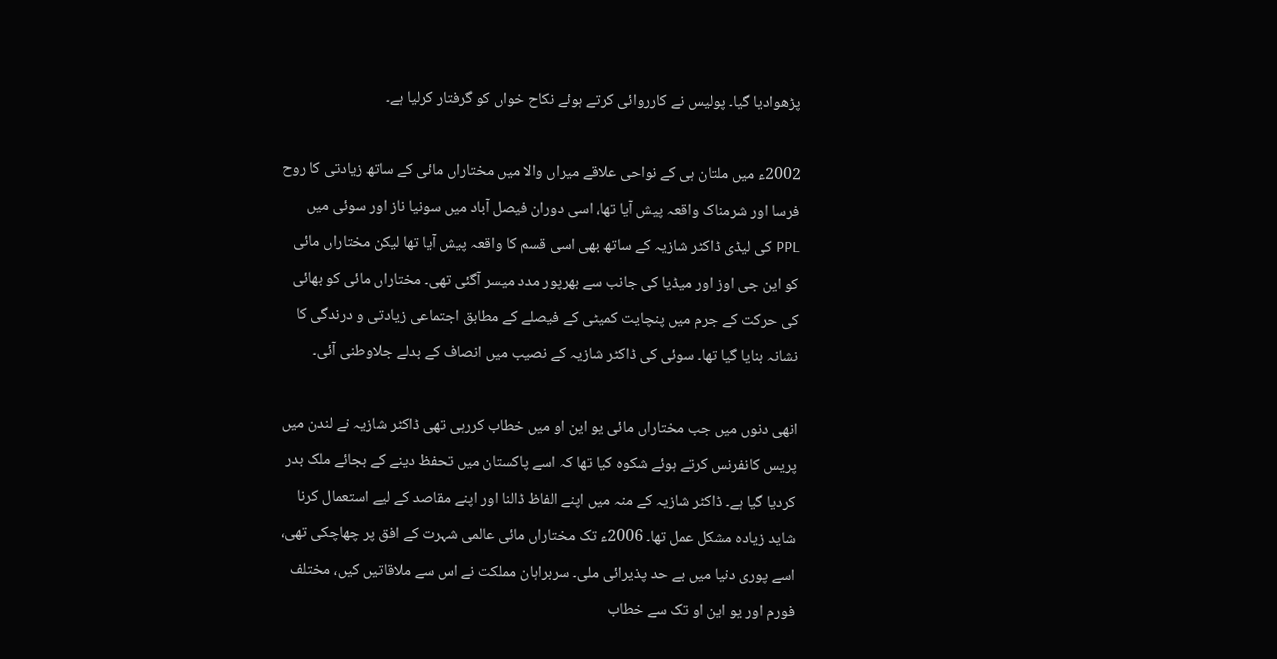پڑھوادیا گیا۔ پولیس نے کارروائی کرتے ہوئے نکاح خواں کو گرفتار کرلیا ہے۔

2002ء میں ملتان ہی کے نواحی علاقے میراں والا میں مختاراں مائی کے ساتھ زیادتی کا روح فرسا اور شرمناک واقعہ پیش آیا تھا، اسی دوران فیصل آباد میں سونیا ناز اور سوئی میں PPL کی لیڈی ڈاکٹر شازیہ کے ساتھ بھی اسی قسم کا واقعہ پیش آیا تھا لیکن مختاراں مائی کو این جی اوز اور میڈیا کی جانب سے بھرپور مدد میسر آگئی تھی۔ مختاراں مائی کو بھائی کی حرکت کے جرم میں پنچایت کمیٹی کے فیصلے کے مطابق اجتماعی زیادتی و درندگی کا نشانہ بنایا گیا تھا۔ سوئی کی ڈاکٹر شازیہ کے نصیب میں انصاف کے بدلے جلاوطنی آئی۔

انھی دنوں میں جب مختاراں مائی یو این او میں خطاب کررہی تھی ڈاکٹر شازیہ نے لندن میں پریس کانفرنس کرتے ہوئے شکوہ کیا تھا کہ اسے پاکستان میں تحفظ دینے کے بجائے ملک بدر کردیا گیا ہے۔ ڈاکٹر شازیہ کے منہ میں اپنے الفاظ ڈالنا اور اپنے مقاصد کے لیے استعمال کرنا شاید زیادہ مشکل عمل تھا۔ 2006ء تک مختاراں مائی عالمی شہرت کے افق پر چھاچکی تھی، اسے پوری دنیا میں بے حد پذیرائی ملی۔ سربراہان مملکت نے اس سے ملاقاتیں کیں، مختلف فورم اور یو این او تک سے خطاب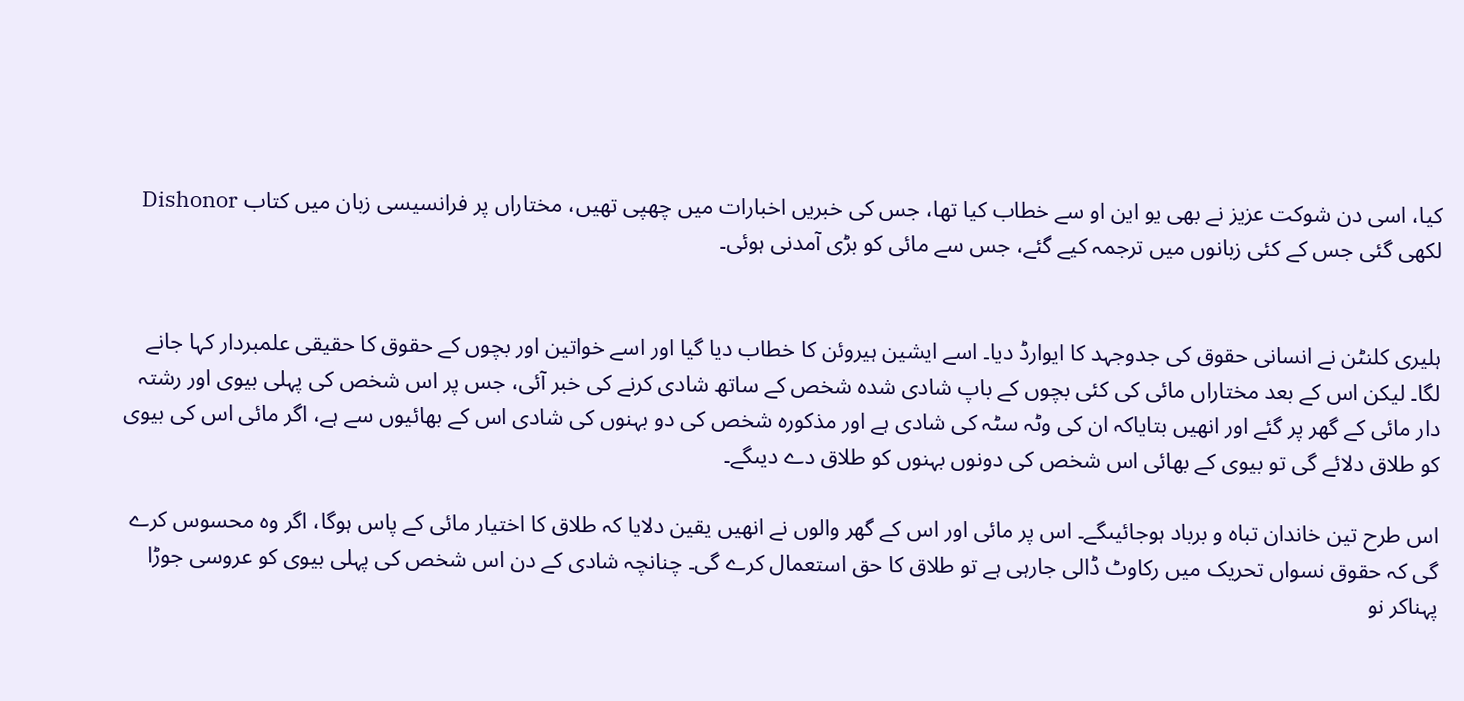کیا، اسی دن شوکت عزیز نے بھی یو این او سے خطاب کیا تھا، جس کی خبریں اخبارات میں چھپی تھیں، مختاراں پر فرانسیسی زبان میں کتاب Dishonor لکھی گئی جس کے کئی زبانوں میں ترجمہ کیے گئے، جس سے مائی کو بڑی آمدنی ہوئی۔


ہلیری کلنٹن نے انسانی حقوق کی جدوجہد کا ایوارڈ دیا۔ اسے ایشین ہیروئن کا خطاب دیا گیا اور اسے خواتین اور بچوں کے حقوق کا حقیقی علمبردار کہا جانے لگا۔ لیکن اس کے بعد مختاراں مائی کی کئی بچوں کے باپ شادی شدہ شخص کے ساتھ شادی کرنے کی خبر آئی، جس پر اس شخص کی پہلی بیوی اور رشتہ دار مائی کے گھر پر گئے اور انھیں بتایاکہ ان کی وٹہ سٹہ کی شادی ہے اور مذکورہ شخص کی دو بہنوں کی شادی اس کے بھائیوں سے ہے، اگر مائی اس کی بیوی کو طلاق دلائے گی تو بیوی کے بھائی اس شخص کی دونوں بہنوں کو طلاق دے دیںگے۔

اس طرح تین خاندان تباہ و برباد ہوجائیںگے۔ اس پر مائی اور اس کے گھر والوں نے انھیں یقین دلایا کہ طلاق کا اختیار مائی کے پاس ہوگا، اگر وہ محسوس کرے گی کہ حقوق نسواں تحریک میں رکاوٹ ڈالی جارہی ہے تو طلاق کا حق استعمال کرے گی۔ چنانچہ شادی کے دن اس شخص کی پہلی بیوی کو عروسی جوڑا پہناکر نو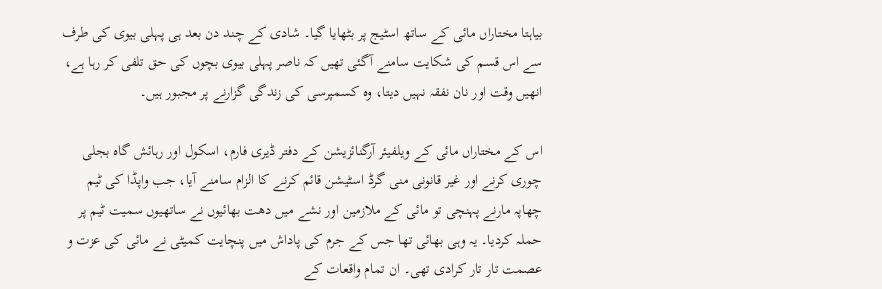بیاہتا مختاراں مائی کے ساتھ اسٹیج پر بٹھایا گیا۔ شادی کے چند دن بعد ہی پہلی بیوی کی طرف سے اس قسم کی شکایت سامنے آگئی تھیں کہ ناصر پہلی بیوی بچوں کی حق تلفی کر رہا ہے، انھیں وقت اور نان نفقہ نہیں دیتا، وہ کسمپرسی کی زندگی گزارنے پر مجبور ہیں۔

اس کے مختاراں مائی کے ویلفیئر آرگنائزیشن کے دفتر ڈیری فارم، اسکول اور رہائش گاہ بجلی چوری کرنے اور غیر قانونی منی گرڈ اسٹیشن قائم کرنے کا الزام سامنے آیا، جب واپڈا کی ٹیم چھاپہ مارنے پہنچی تو مائی کے ملازمین اور نشے میں دھت بھائیوں نے ساتھیوں سمیت ٹیم پر حملہ کردیا۔ یہ وہی بھائی تھا جس کے جرم کی پاداش میں پنچایت کمیٹی نے مائی کی عزت و عصمت تار تار کرادی تھی۔ ان تمام واقعات کے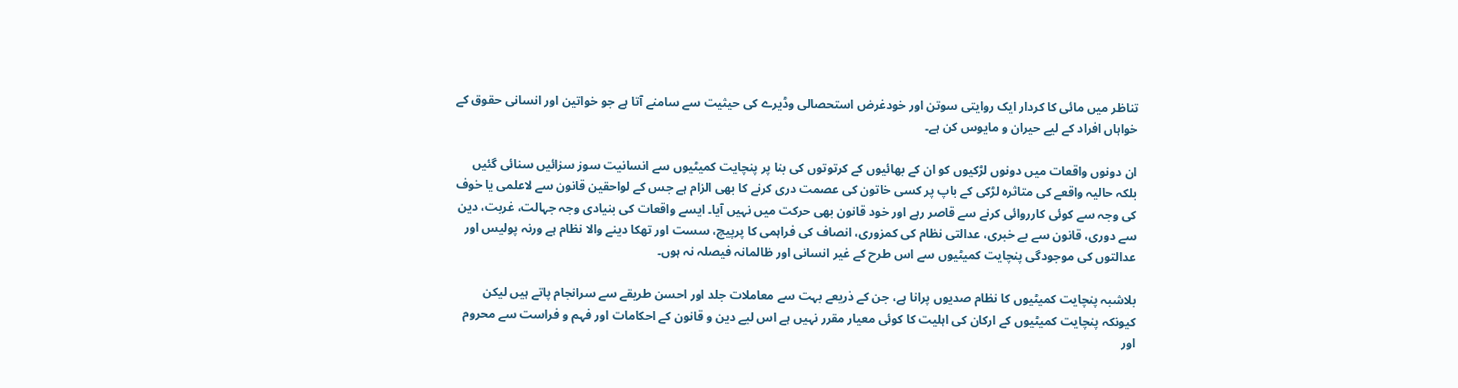تناظر میں مائی کا کردار ایک روایتی سوتن اور خودغرض استحصالی وڈیرے کی حیثیت سے سامنے آتا ہے جو خواتین اور انسانی حقوق کے خواہاں افراد کے لیے حیران و مایوس کن ہے۔

ان دونوں واقعات میں دونوں لڑکیوں کو ان کے بھائیوں کے کرتوتوں کی بنا پر پنچایت کمیٹیوں سے انسانیت سوز سزائیں سنائی گئیں بلکہ حالیہ واقعے کی متاثرہ لڑکی کے باپ پر کسی خاتون کی عصمت دری کرنے کا بھی الزام ہے جس کے لواحقین قانون سے لاعلمی یا خوف کی وجہ سے کوئی کارروائی کرنے سے قاصر رہے اور خود قانون بھی حرکت میں نہیں آیا۔ ایسے واقعات کی بنیادی وجہ جہالت، غربت، دین سے دوری، قانون سے بے خبری، عدالتی نظام کی کمزوری، انصاف کی فراہمی کا پرپیچ، سست اور تھکا دینے والا نظام ہے ورنہ پولیس اور عدالتوں کی موجودگی پنچایت کمیٹیوں سے اس طرح کے غیر انسانی اور ظالمانہ فیصلہ نہ ہوں۔

بلاشبہ پنچایت کمیٹیوں کا نظام صدیوں پرانا ہے، جن کے ذریعے بہت سے معاملات جلد اور احسن طریقے سے سرانجام پاتے ہیں لیکن کیونکہ پنچایت کمیٹیوں کے ارکان کی اہلیت کا کوئی معیار مقرر نہیں ہے اس لیے دین و قانون کے احکامات اور فہم و فراست سے محروم اور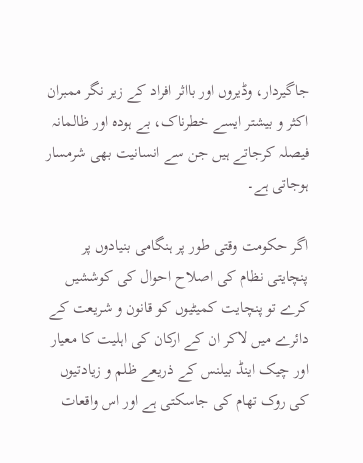جاگیردار، وڈیروں اور بااثر افراد کے زیر نگر ممبران اکثر و بیشتر ایسے خطرناک، بے ہودہ اور ظالمانہ فیصلہ کرجاتے ہیں جن سے انسانیت بھی شرمسار ہوجاتی ہے۔

اگر حکومت وقتی طور پر ہنگامی بنیادوں پر پنچایتی نظام کی اصلاح احوال کی کوششیں کرے تو پنچایت کمیٹیوں کو قانون و شریعت کے دائرے میں لاکر ان کے ارکان کی اہلیت کا معیار اور چیک اینڈ بیلنس کے ذریعے ظلم و زیادتیوں کی روک تھام کی جاسکتی ہے اور اس واقعات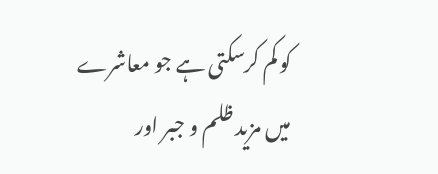کو کم کرسکتی ہے جو معاشرے میں مزید ظلم و جبر اور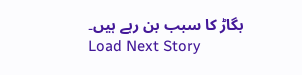بگاڑ کا سبب بن رہے ہیں۔
Load Next Story